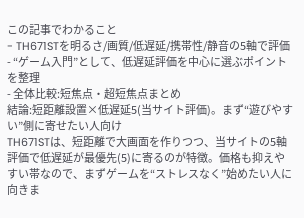この記事でわかること
- TH671STを明るさ/画質/低遅延/携帯性/静音の5軸で評価
- “ゲーム入門”として、低遅延評価を中心に選ぶポイントを整理
- 全体比較:短焦点・超短焦点まとめ
結論:短距離設置×低遅延5(当サイト評価)。まず“遊びやすい”側に寄せたい人向け
TH671STは、短距離で大画面を作りつつ、当サイトの5軸評価で低遅延が最優先(5)に寄るのが特徴。価格も抑えやすい帯なので、まずゲームを“ストレスなく”始めたい人に向きま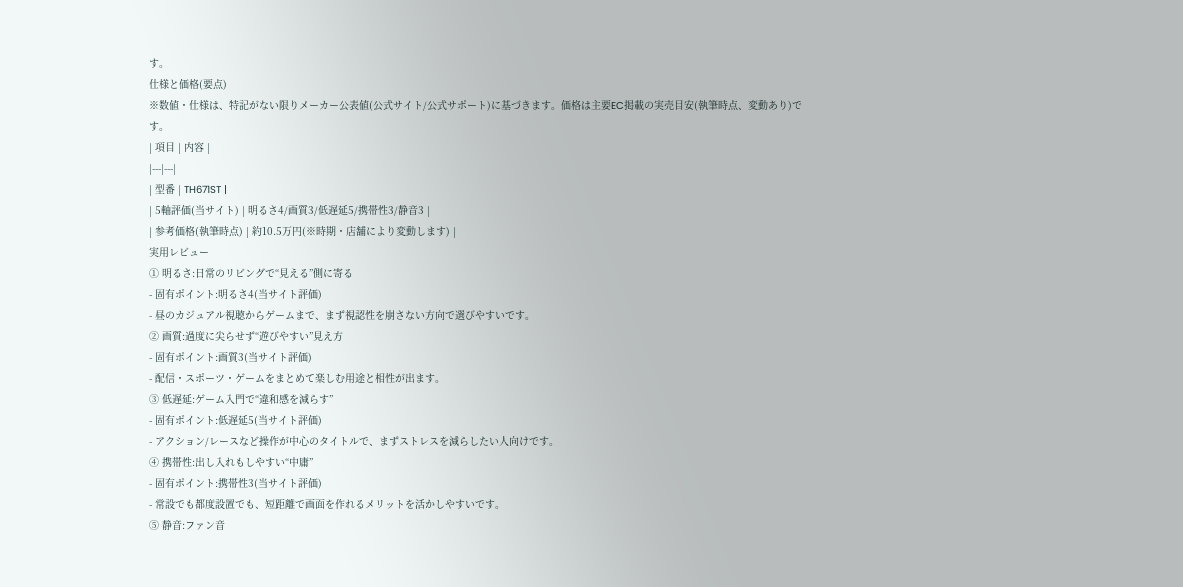す。
仕様と価格(要点)
※数値・仕様は、特記がない限りメーカー公表値(公式サイト/公式サポート)に基づきます。価格は主要EC掲載の実売目安(執筆時点、変動あり)です。
| 項目 | 内容 |
|---|---|
| 型番 | TH671ST |
| 5軸評価(当サイト) | 明るさ4/画質3/低遅延5/携帯性3/静音3 |
| 参考価格(執筆時点) | 約10.5万円(※時期・店舗により変動します) |
実用レビュー
① 明るさ:日常のリビングで“見える”側に寄る
- 固有ポイント:明るさ4(当サイト評価)
- 昼のカジュアル視聴からゲームまで、まず視認性を崩さない方向で選びやすいです。
② 画質:過度に尖らせず“遊びやすい”見え方
- 固有ポイント:画質3(当サイト評価)
- 配信・スポーツ・ゲームをまとめて楽しむ用途と相性が出ます。
③ 低遅延:ゲーム入門で“違和感を減らす”
- 固有ポイント:低遅延5(当サイト評価)
- アクション/レースなど操作が中心のタイトルで、まずストレスを減らしたい人向けです。
④ 携帯性:出し入れもしやすい“中庸”
- 固有ポイント:携帯性3(当サイト評価)
- 常設でも都度設置でも、短距離で画面を作れるメリットを活かしやすいです。
⑤ 静音:ファン音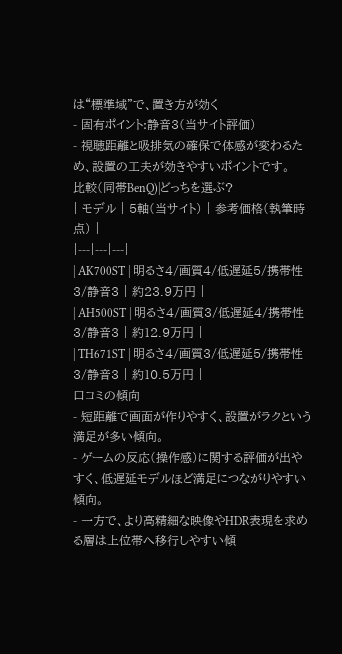は“標準域”で、置き方が効く
- 固有ポイント:静音3(当サイト評価)
- 視聴距離と吸排気の確保で体感が変わるため、設置の工夫が効きやすいポイントです。
比較(同帯BenQ)|どっちを選ぶ?
| モデル | 5軸(当サイト) | 参考価格(執筆時点) |
|---|---|---|
| AK700ST | 明るさ4/画質4/低遅延5/携帯性3/静音3 | 約23.9万円 |
| AH500ST | 明るさ4/画質3/低遅延4/携帯性3/静音3 | 約12.9万円 |
| TH671ST | 明るさ4/画質3/低遅延5/携帯性3/静音3 | 約10.5万円 |
口コミの傾向
- 短距離で画面が作りやすく、設置がラクという満足が多い傾向。
- ゲームの反応(操作感)に関する評価が出やすく、低遅延モデルほど満足につながりやすい傾向。
- 一方で、より高精細な映像やHDR表現を求める層は上位帯へ移行しやすい傾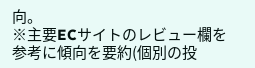向。
※主要ECサイトのレビュー欄を参考に傾向を要約(個別の投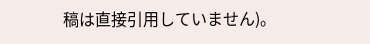稿は直接引用していません)。